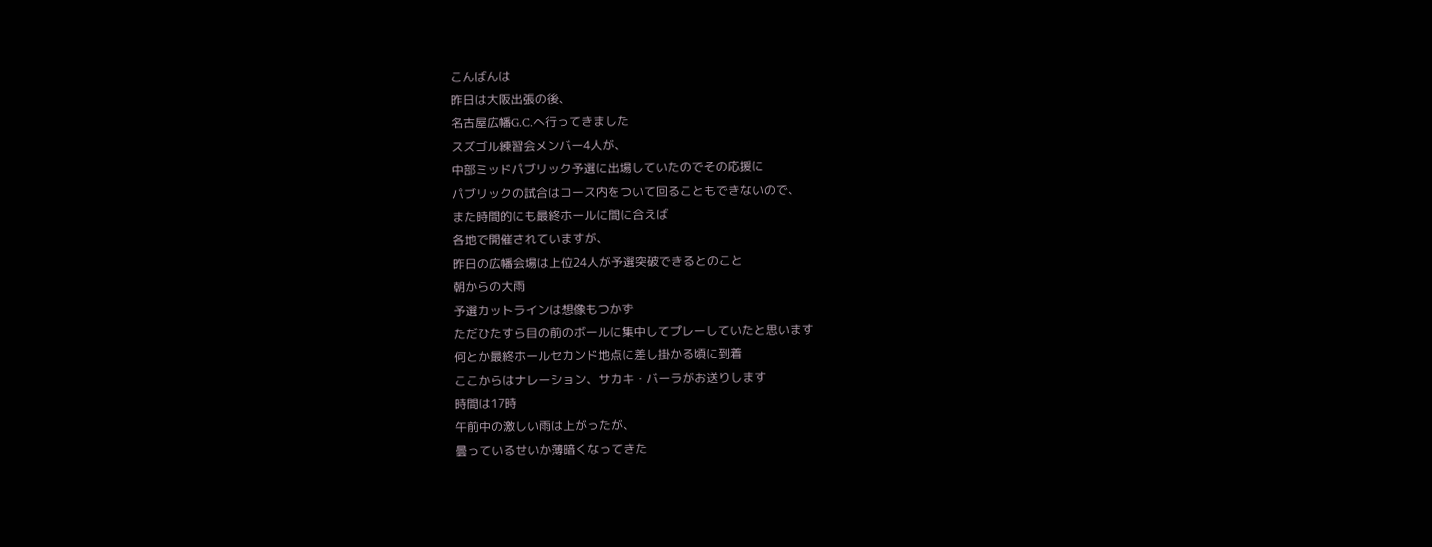こんばんは
昨日は大阪出張の後、
名古屋広幡G.C.へ行ってきました
スズゴル練習会メンバー4人が、
中部ミッドパブリック予選に出場していたのでその応援に
パブリックの試合はコース内をついて回ることもできないので、
また時間的にも最終ホールに間に合えば
各地で開催されていますが、
昨日の広幡会場は上位24人が予選突破できるとのこと
朝からの大雨
予選カットラインは想像もつかず
ただひたすら目の前のボールに集中してプレーしていたと思います
何とか最終ホールセカンド地点に差し掛かる頃に到着
ここからはナレーション、サカキ・バーラがお送りします
時間は17時
午前中の激しい雨は上がったが、
曇っているせいか薄暗くなってきた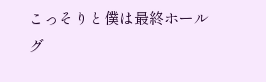こっそりと僕は最終ホールグ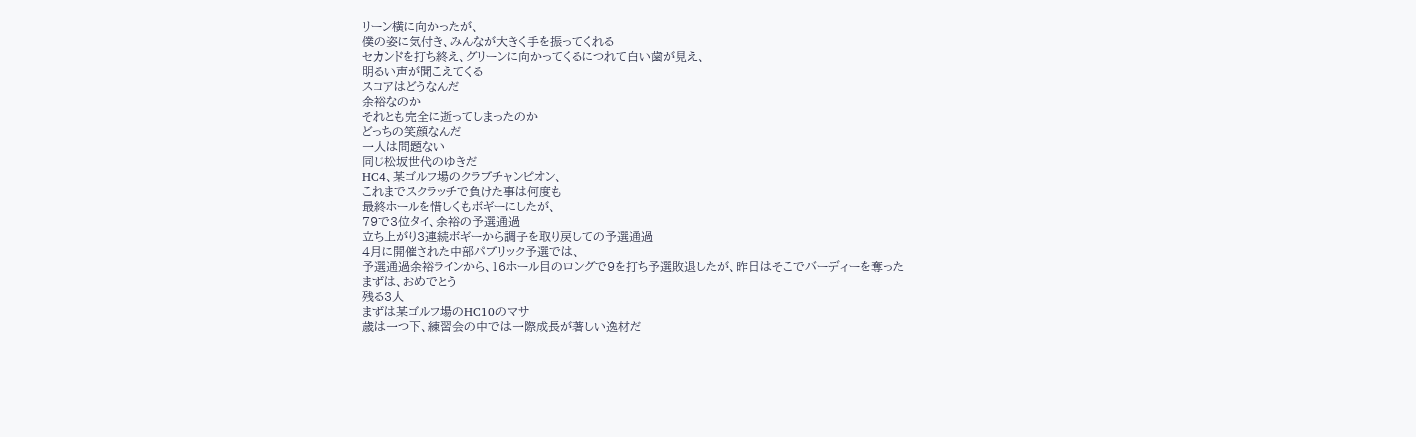リーン横に向かったが、
僕の姿に気付き、みんなが大きく手を振ってくれる
セカンドを打ち終え、グリーンに向かってくるにつれて白い歯が見え、
明るい声が聞こえてくる
スコアはどうなんだ
余裕なのか
それとも完全に逝ってしまったのか
どっちの笑顔なんだ
一人は問題ない
同じ松坂世代のゆきだ
HC4、某ゴルフ場のクラブチャンピオン、
これまでスクラッチで負けた事は何度も
最終ホールを惜しくもボギーにしたが、
79で3位タイ、余裕の予選通過
立ち上がり3連続ボギーから調子を取り戻しての予選通過
4月に開催された中部パブリック予選では、
予選通過余裕ラインから、16ホール目のロングで9を打ち予選敗退したが、昨日はそこでバーディーを奪った
まずは、おめでとう
残る3人
まずは某ゴルフ場のHC10のマサ
歳は一つ下、練習会の中では一際成長が著しい逸材だ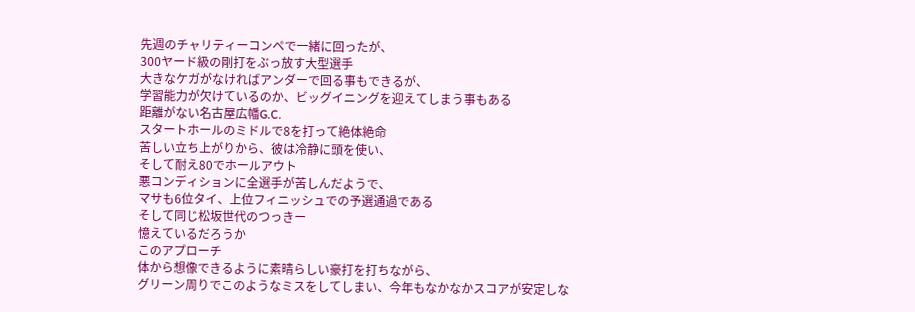先週のチャリティーコンペで一緒に回ったが、
300ヤード級の剛打をぶっ放す大型選手
大きなケガがなければアンダーで回る事もできるが、
学習能力が欠けているのか、ビッグイニングを迎えてしまう事もある
距離がない名古屋広幡G.C.
スタートホールのミドルで8を打って絶体絶命
苦しい立ち上がりから、彼は冷静に頭を使い、
そして耐え80でホールアウト
悪コンディションに全選手が苦しんだようで、
マサも6位タイ、上位フィニッシュでの予選通過である
そして同じ松坂世代のつっきー
憶えているだろうか
このアプローチ
体から想像できるように素晴らしい豪打を打ちながら、
グリーン周りでこのようなミスをしてしまい、今年もなかなかスコアが安定しな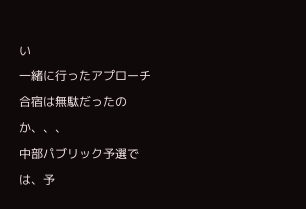い
一緒に行ったアプローチ合宿は無駄だったのか、、、
中部パブリック予選では、予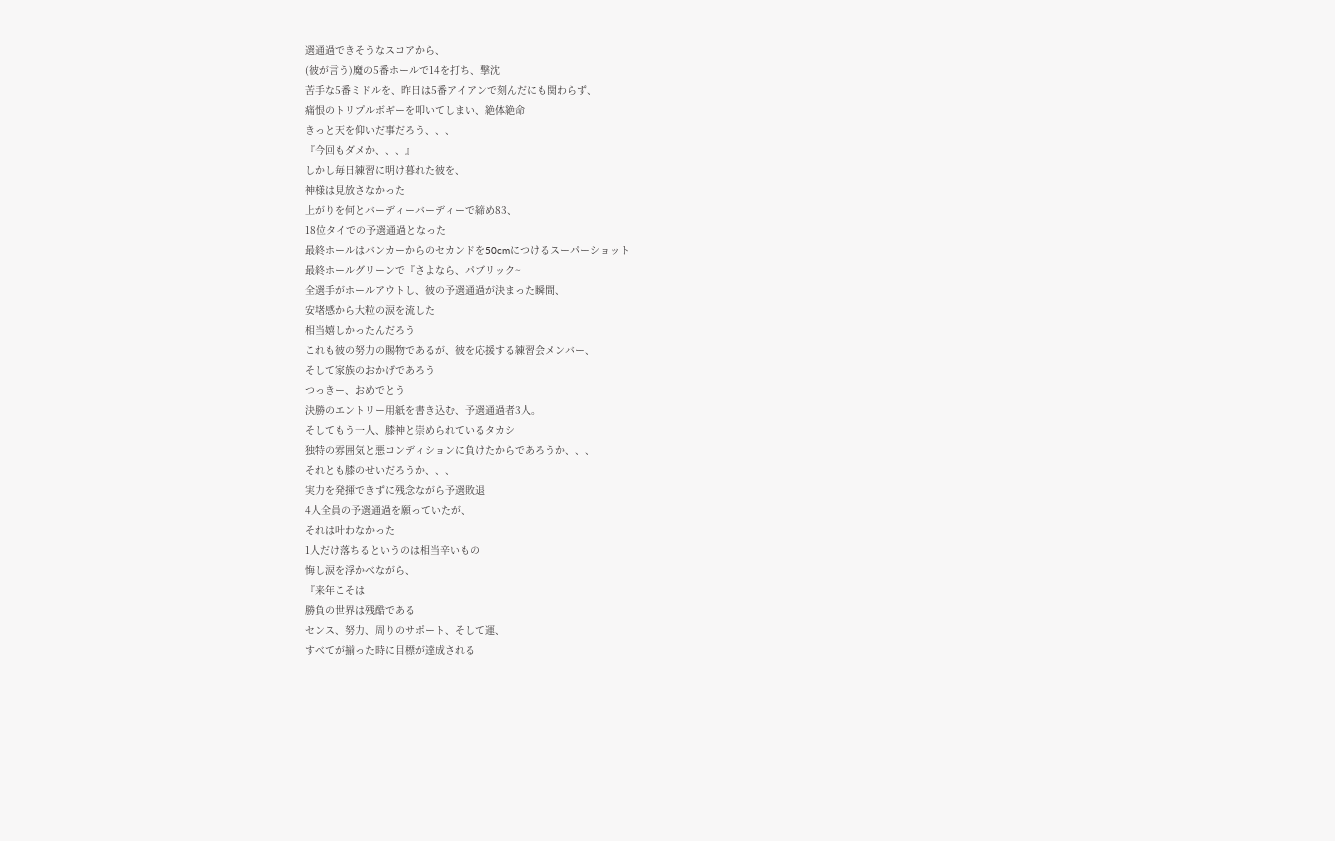選通過できそうなスコアから、
(彼が言う)魔の5番ホールで14を打ち、撃沈
苦手な5番ミドルを、昨日は5番アイアンで刻んだにも関わらず、
痛恨のトリプルボギーを叩いてしまい、絶体絶命
きっと天を仰いだ事だろう、、、
『今回もダメか、、、』
しかし毎日練習に明け暮れた彼を、
神様は見放さなかった
上がりを何とバーディーバーディーで締め83、
18位タイでの予選通過となった
最終ホールはバンカーからのセカンドを50cmにつけるスーパーショット
最終ホールグリーンで『さよなら、パブリック~
全選手がホールアウトし、彼の予選通過が決まった瞬間、
安堵感から大粒の涙を流した
相当嬉しかったんだろう
これも彼の努力の賜物であるが、彼を応援する練習会メンバー、
そして家族のおかげであろう
つっきー、おめでとう
決勝のエントリー用紙を書き込む、予選通過者3人。
そしてもう一人、膝神と崇められているタカシ
独特の雰囲気と悪コンディションに負けたからであろうか、、、
それとも膝のせいだろうか、、、
実力を発揮できずに残念ながら予選敗退
4人全員の予選通過を願っていたが、
それは叶わなかった
1人だけ落ちるというのは相当辛いもの
悔し涙を浮かべながら、
『来年こそは
勝負の世界は残酷である
センス、努力、周りのサポート、そして運、
すべてが揃った時に目標が達成される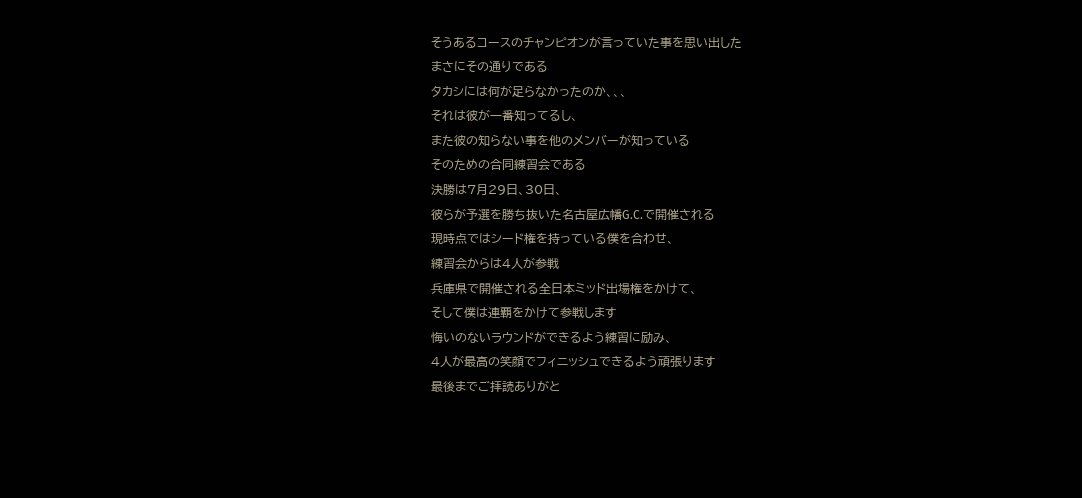そうあるコースのチャンピオンが言っていた事を思い出した
まさにその通りである
タカシには何が足らなかったのか、、、
それは彼が一番知ってるし、
また彼の知らない事を他のメンバーが知っている
そのための合同練習会である
決勝は7月29日、30日、
彼らが予選を勝ち抜いた名古屋広幡G.C.で開催される
現時点ではシード権を持っている僕を合わせ、
練習会からは4人が参戦
兵庫県で開催される全日本ミッド出場権をかけて、
そして僕は連覇をかけて参戦します
悔いのないラウンドができるよう練習に励み、
4人が最高の笑顔でフィニッシュできるよう頑張ります
最後までご拝読ありがと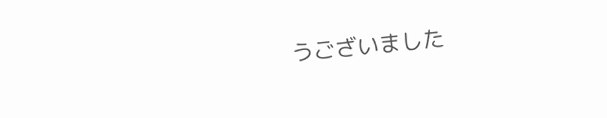うございました